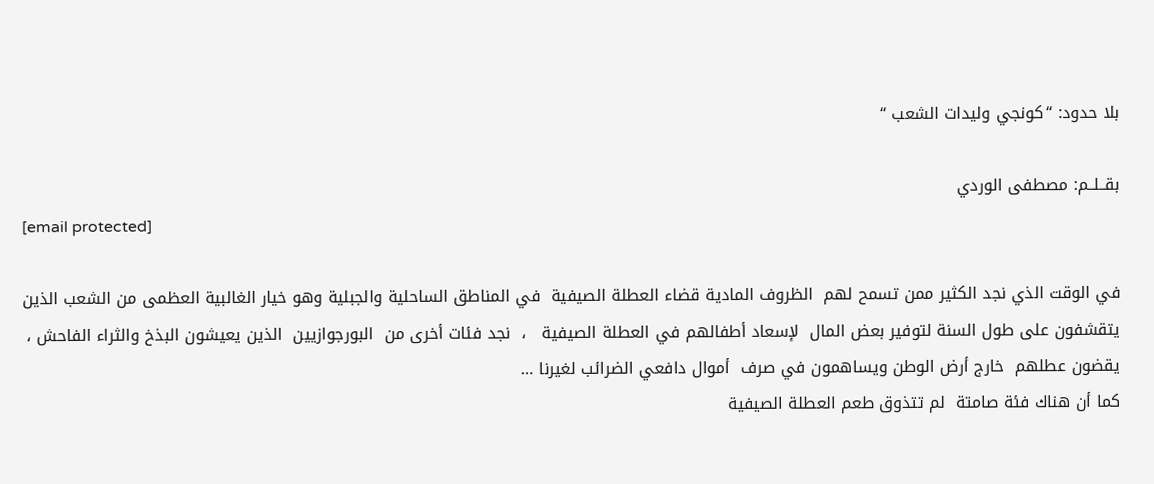بلا حدود: “كونجي وليدات الشعب “

بقــلــم: مصطفى الوردي
[email protected]

في الوقت الذي نجد الكثير ممن تسمح لهم  الظروف المادية قضاء العطلة الصيفية  في المناطق الساحلية والجبلية وهو خيار الغالبية العظمى من الشعب الذين  يتقشفون على طول السنة لتوفير بعض المال  لإسعاد أطفالهم في العطلة الصيفية   ،  نجد فئات أخرى من  البورجوازيين  الذين يعيشون البذخ والثراء الفاحش ، يقضون عطلهم  خارج أرض الوطن ويساهمون في صرف  أموال دافعي الضرائب لغيرنا …
كما أن هناك فئة صامتة  لم تتذوق طعم العطلة الصيفية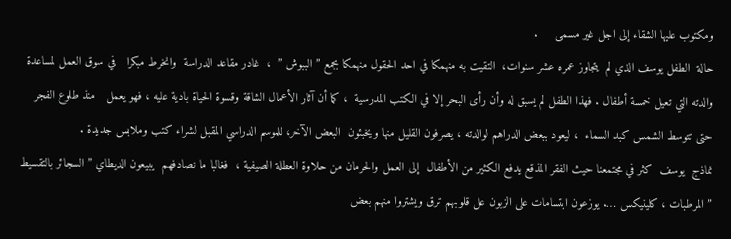ومكتوب عليها الشقاء إلى اجل غير مسمى     .
حالة  الطفل يوسف الذي لم  يتجاوز عمره عشر سنوات،  التقيت به منهمكا في احد الحقول منهمكا بجمع ” الببوش ”  ،  غادر مقاعد الدراسة  وانخرط مبكرا   في سوق العمل لمساعدة والدته التي تعيل خمسة أطفال . فهذا الطفل لم يسبق له وأن رأى البحر إلا في الكتب المدرسية  ، كما أن آثار الأعمال الشاقة وقسوة الحياة بادية عليه ، فهو يعمل   منذ طلوع الفجر حتى تتوسط الشمس كبد السماء  ، ليعود ببعض الدراهم لوالدته ، يصرفون القليل منها ويخبئون  البعض الآخر، للموسم الدراسي المقبل لشراء كتب وملابس جديدة .
نماذج  يوسف  كثر في مجتمعنا حيث الفقر المذقع يدفع الكثير من الأطفال  إلى العمل والحرمان من حلاوة العطلة الصيفية ،  فغالبا ما نصادفهم  يبيعون الديطاي ” السجائر بالتقسيط ” المرطبات ، كلينيكس …. يوزعون ابتسامات على الزبون عل قلوبهم ترق ويشتروا منهم بعض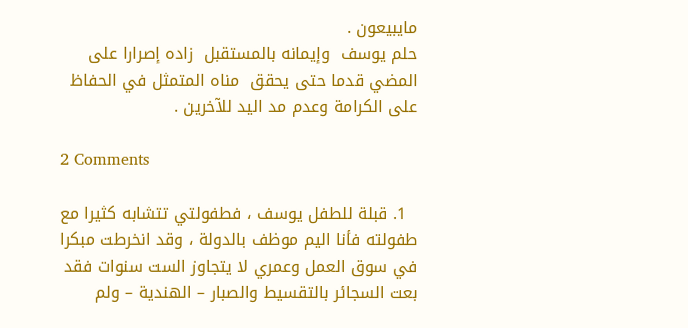مايبيعون .
حلم يوسف  وإيمانه بالمستقبل  زاده إصرارا على المضي قدما حتى يحقق  مناه المتمثل في الحفاظ على الكرامة وعدم مد اليد للآخرين .

2 Comments

  1. قبلة للطفل يوسف ، فطفولتي تتشابه كثيرا مع طفولته فأنا اليم موظف بالدولة ، وقد انخرطت مبكرا في سوق العمل وعمري لا يتجاوز الست سنوات فقد بعت السجائر بالتقسيط والصبار – الهندية – ولم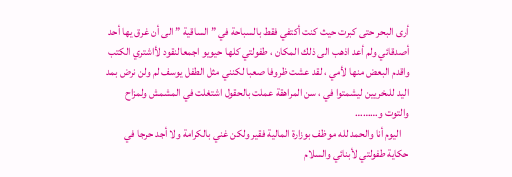أرى البحر حتى كبرت حيث كنت أكتفي فقط بالسباحة في ” الساقية ” الى أن غرق يها أحد أصدقائي ولم أعد اذهب الى ذلك المكان ، طفولتي كلها حيويو اجمعالنقود لأاشتري الكتب واقدم البعض منها لأمي ، لقد عشت ظروفا صعبا لكنني مثل الطفل يوسف لم ولن نرض بمد اليد للىخريين ليشمتوا في ، سن المراهقة عملت بالحقول اشتغلت في المشمش ولمزاح والتوت و………
    اليوم أنا والحمد لله موظف بوزارة المالية فقير ولكن غني بالكرامة ولا أجد حرجا في حكاية طفولتي لأبنائي والسلام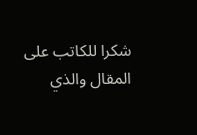شكرا للكاتب على المقال والذي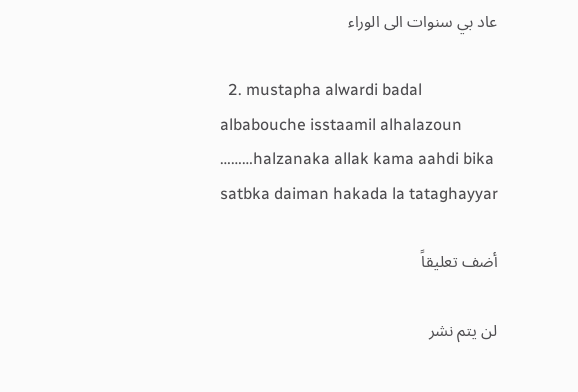عاد بي سنوات الى الوراء

  2. mustapha alwardi badal albabouche isstaamil alhalazoun ………halzanaka allak kama aahdi bika satbka daiman hakada la tataghayyar

أضف تعليقاً

لن يتم نشر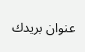عنوان بريدك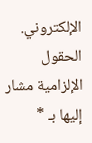الإلكتروني. الحقول الإلزامية مشار إليها بـ *